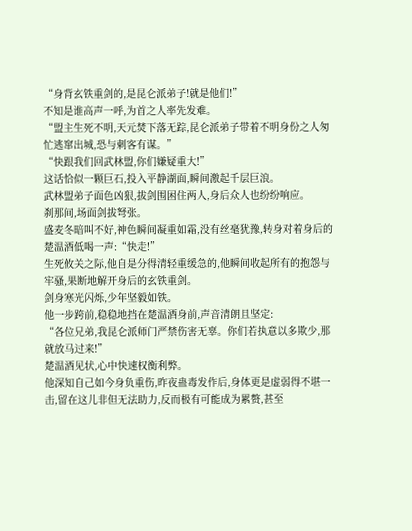“身背玄铁重剑的,是昆仑派弟子!就是他们!”
不知是谁高声一呼,为首之人率先发难。
“盟主生死不明,天元焚下落无踪,昆仑派弟子带着不明身份之人匆忙逃窜出城,恐与刺客有谋。”
“快跟我们回武林盟,你们嫌疑重大!”
这话恰似一颗巨石,投入平静湖面,瞬间激起千层巨浪。
武林盟弟子面色凶狠,拔剑围困住两人,身后众人也纷纷响应。
刹那间,场面剑拔弩张。
盛麦冬暗叫不好,神色瞬间凝重如霜,没有丝毫犹豫,转身对着身后的楚温酒低喝一声:“快走!”
生死攸关之际,他自是分得清轻重缓急的,他瞬间收起所有的抱怨与牢骚,果断地解开身后的玄铁重剑。
剑身寒光闪烁,少年坚毅如铁。
他一步跨前,稳稳地挡在楚温酒身前,声音清朗且坚定:
“各位兄弟,我昆仑派师门严禁伤害无辜。你们若执意以多欺少,那就放马过来!”
楚温酒见状,心中快速权衡利弊。
他深知自己如今身负重伤,昨夜蛊毒发作后,身体更是虚弱得不堪一击,留在这儿非但无法助力,反而极有可能成为累赘,甚至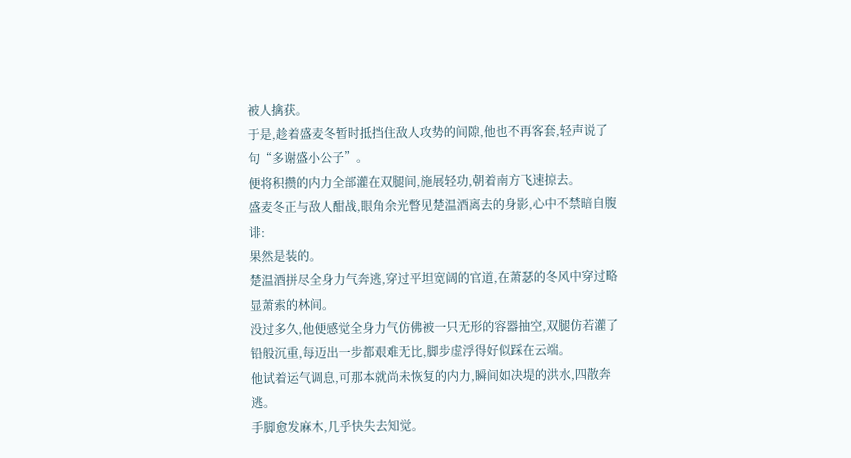被人擒获。
于是,趁着盛麦冬暂时抵挡住敌人攻势的间隙,他也不再客套,轻声说了句“多谢盛小公子”。
便将积攒的内力全部灌在双腿间,施展轻功,朝着南方飞速掠去。
盛麦冬正与敌人酣战,眼角余光瞥见楚温酒离去的身影,心中不禁暗自腹诽:
果然是装的。
楚温酒拼尽全身力气奔逃,穿过平坦宽阔的官道,在萧瑟的冬风中穿过略显萧索的林间。
没过多久,他便感觉全身力气仿佛被一只无形的容器抽空,双腿仿若灌了铅般沉重,每迈出一步都艰难无比,脚步虚浮得好似踩在云端。
他试着运气调息,可那本就尚未恢复的内力,瞬间如决堤的洪水,四散奔逃。
手脚愈发麻木,几乎快失去知觉。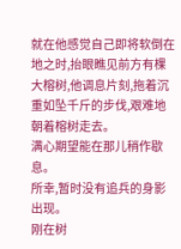就在他感觉自己即将软倒在地之时,抬眼瞧见前方有棵大榕树,他调息片刻,拖着沉重如坠千斤的步伐,艰难地朝着榕树走去。
满心期望能在那儿稍作歇息。
所幸,暂时没有追兵的身影出现。
刚在树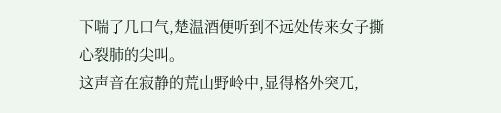下喘了几口气,楚温酒便听到不远处传来女子撕心裂肺的尖叫。
这声音在寂静的荒山野岭中,显得格外突兀,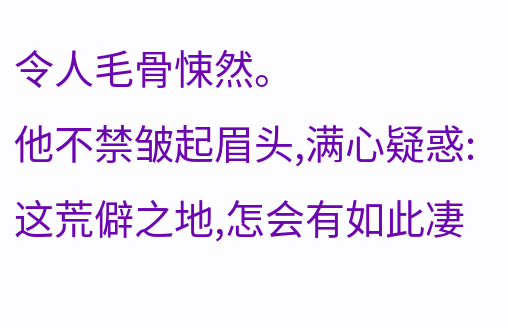令人毛骨悚然。
他不禁皱起眉头,满心疑惑:
这荒僻之地,怎会有如此凄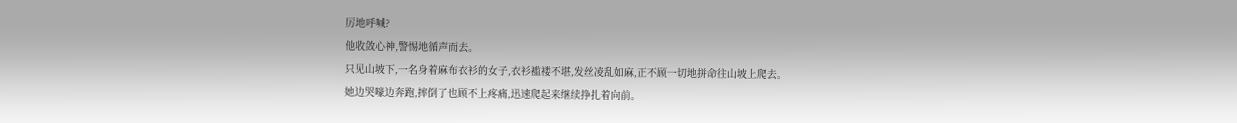厉地呼喊?
他收敛心神,警惕地循声而去。
只见山坡下,一名身着麻布衣衫的女子,衣衫褴褛不堪,发丝凌乱如麻,正不顾一切地拼命往山坡上爬去。
她边哭嚎边奔跑,摔倒了也顾不上疼痛,迅速爬起来继续挣扎着向前。